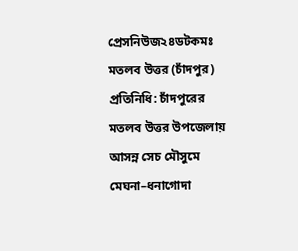প্রেসনিউজ২৪ডটকমঃ মতলব উত্তর (চাঁদপুর) প্রতিনিধি: চাঁদপুরের মতলব উত্তর উপজেলায় আসন্ন সেচ মৌসুমে মেঘনা–ধনাগোদা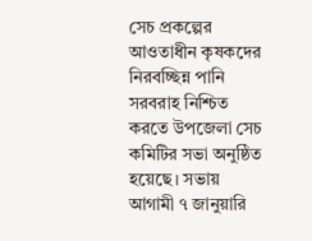সেচ প্রকল্পের আওতাধীন কৃষকদের নিরবচ্ছিন্ন পানি সরবরাহ নিশ্চিত করতে উপজেলা সেচ কমিটির সভা অনুষ্ঠিত হয়েছে। সভায় আগামী ৭ জানুয়ারি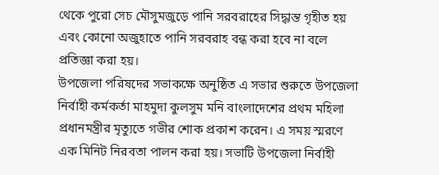থেকে পুরো সেচ মৌসুমজুড়ে পানি সরবরাহের সিদ্ধান্ত গৃহীত হয় এবং কোনো অজুহাতে পানি সরবরাহ বন্ধ করা হবে না বলে প্রতিজ্ঞা করা হয়।
উপজেলা পরিষদের সভাকক্ষে অনুষ্ঠিত এ সভার শুরুতে উপজেলা নির্বাহী কর্মকর্তা মাহমুদা কুলসুম মনি বাংলাদেশের প্রথম মহিলা প্রধানমন্ত্রীর মৃত্যুতে গভীর শোক প্রকাশ করেন। এ সময় স্মরণে এক মিনিট নিরবতা পালন করা হয়। সভাটি উপজেলা নির্বাহী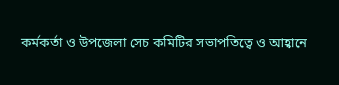কর্মকর্তা ও উপজেলা সেচ কমিটির সভাপতিত্বে ও আহ্বানে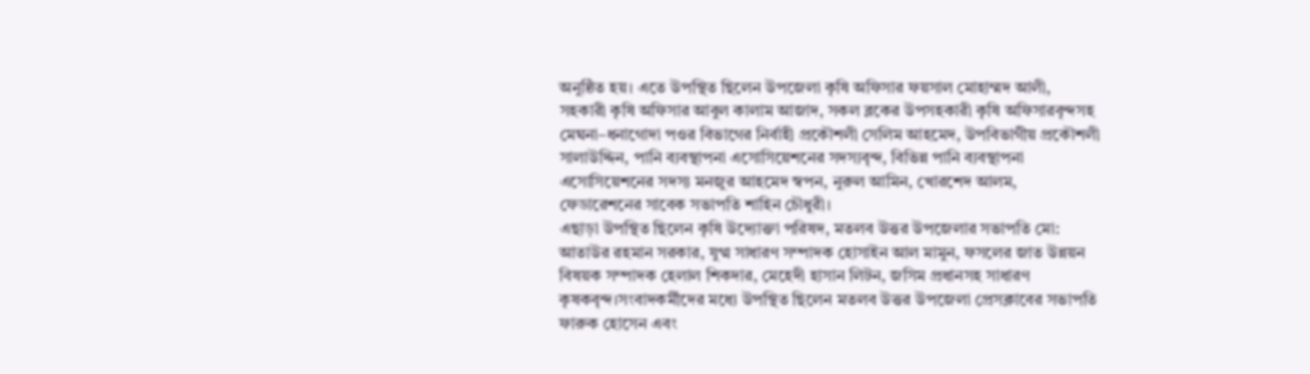অনুষ্ঠিত হয়। এতে উপস্থিত ছিলেন উপজেলা কৃষি অফিসার ফয়সাল মোহাম্মদ আলী, সহকারী কৃষি অফিসার আবুল কালাম আজাদ, সকল ব্লকের উপসহকারী কৃষি অফিসারবৃন্দসহ মেঘনা–ধনাগোদা পওর বিভাগের নির্বাহী প্রকৌশলী সেলিম আহমেদ, উপবিভাগীয় প্রকৌশলী সালাউদ্দিন, পানি ব্যবস্থাপনা এসোসিয়েশনের সদস্যবৃন্দ, বিভিন্ন পানি ব্যবস্থাপনা এসোসিয়েশনের সদস্য মনজুর আহমেদ স্বপন, নুরুল আমিন, খোরশেদ আলম, ফেডারেশনের সাবেক সভাপতি শাহিন চৌধুরী।
এছাড়া উপস্থিত ছিলেন কৃষি উদ্যোক্তা পরিষদ, মতলব উত্তর উপজেলার সভাপতি মো: আতাউর রহমান সরকার, যুগ্ম সাধারণ সম্পাদক হোসাইন আল মামুন, ফসলের জাত উন্নয়ন বিষয়ক সম্পাদক হেলাল শিকদার, মেহেদী হাসান লিটন, জসিম প্রধানসহ সাধারণ কৃষকবৃন্দ।সংবাদকর্মীদের মধ্যে উপস্থিত ছিলেন মতলব উত্তর উপজেলা প্রেসক্লাবের সভাপতি ফারুক হোসেন এবং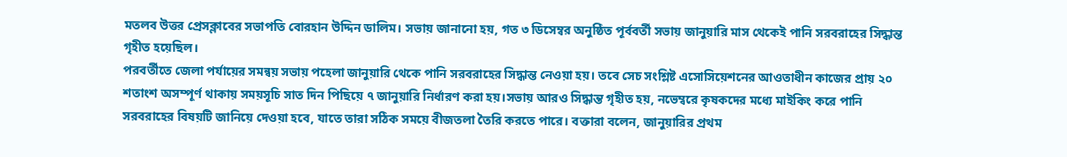মতলব উত্তর প্রেসক্লাবের সভাপতি বোরহান উদ্দিন ডালিম। সভায় জানানো হয়, গত ৩ ডিসেম্বর অনুষ্ঠিত পূর্ববর্তী সভায় জানুয়ারি মাস থেকেই পানি সরবরাহের সিদ্ধান্ত গৃহীত হয়েছিল।
পরবর্তীতে জেলা পর্যায়ের সমন্বয় সভায় পহেলা জানুয়ারি থেকে পানি সরবরাহের সিদ্ধান্ত নেওয়া হয়। তবে সেচ সংশ্লিষ্ট এসোসিয়েশনের আওতাধীন কাজের প্রায় ২০ শতাংশ অসম্পূর্ণ থাকায় সময়সূচি সাত দিন পিছিয়ে ৭ জানুয়ারি নির্ধারণ করা হয়।সভায় আরও সিদ্ধান্ত গৃহীত হয়, নভেম্বরে কৃষকদের মধ্যে মাইকিং করে পানি সরবরাহের বিষয়টি জানিয়ে দেওয়া হবে, যাতে তারা সঠিক সময়ে বীজতলা তৈরি করতে পারে। বক্তারা বলেন, জানুয়ারির প্রথম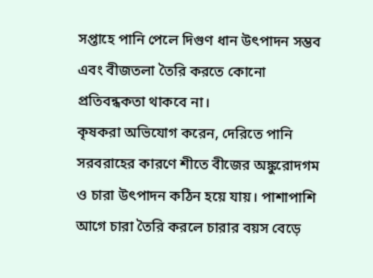সপ্তাহে পানি পেলে দিগুণ ধান উৎপাদন সম্ভব এবং বীজতলা তৈরি করতে কোনো প্রতিবন্ধকতা থাকবে না।
কৃষকরা অভিযোগ করেন, দেরিতে পানি সরবরাহের কারণে শীতে বীজের অঙ্কুরোদগম ও চারা উৎপাদন কঠিন হয়ে যায়। পাশাপাশি আগে চারা তৈরি করলে চারার বয়স বেড়ে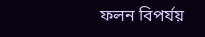ফলন বিপর্যয়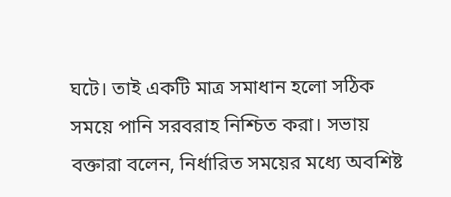ঘটে। তাই একটি মাত্র সমাধান হলো সঠিক সময়ে পানি সরবরাহ নিশ্চিত করা। সভায় বক্তারা বলেন, নির্ধারিত সময়ের মধ্যে অবশিষ্ট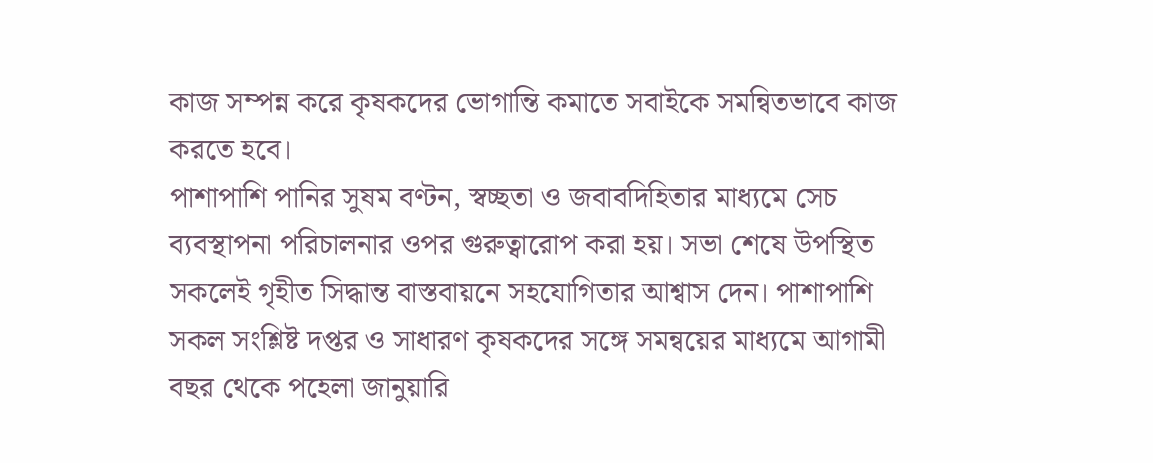কাজ সম্পন্ন করে কৃষকদের ভোগান্তি কমাতে সবাইকে সমন্বিতভাবে কাজ করতে হবে।
পাশাপাশি পানির সুষম বণ্টন, স্বচ্ছতা ও জবাবদিহিতার মাধ্যমে সেচ ব্যবস্থাপনা পরিচালনার ওপর গুরুত্বারোপ করা হয়। সভা শেষে উপস্থিত সকলেই গৃহীত সিদ্ধান্ত বাস্তবায়নে সহযোগিতার আশ্বাস দেন। পাশাপাশি সকল সংশ্লিষ্ট দপ্তর ও সাধারণ কৃষকদের সঙ্গে সমন্বয়ের মাধ্যমে আগামী বছর থেকে পহেলা জানুয়ারি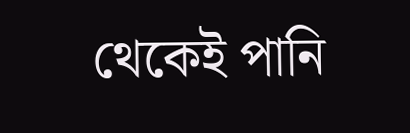থেকেই পানি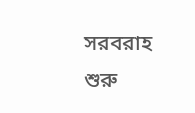সরবরাহ শুরু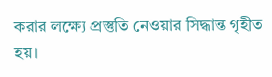করার লক্ষ্যে প্রস্তুতি নেওয়ার সিদ্ধান্ত গৃহীত হয়।